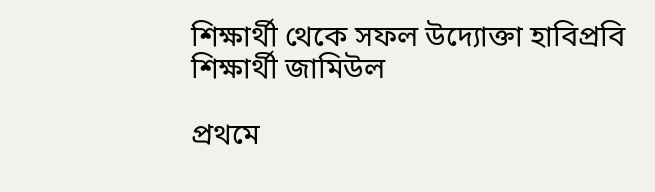শিক্ষার্থী থেকে সফল উদ্যোক্তা হাবিপ্রবি শিক্ষার্থী জামিউল

প্রথমে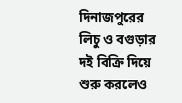দিনাজপুরের লিচু ও বগুড়ার দই বিক্রি দিয়ে শুরু করলেও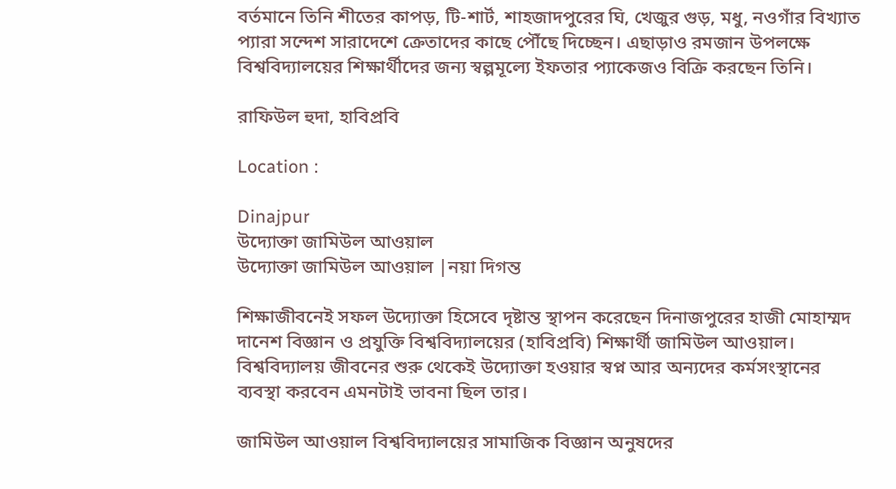বর্তমানে তিনি শীতের কাপড়, টি-শার্ট, শাহজাদপুরের ঘি, খেজুর গুড়, মধু, নওগাঁর বিখ্যাত প্যারা সন্দেশ সারাদেশে ক্রেতাদের কাছে পৌঁছে দিচ্ছেন। এছাড়াও রমজান উপলক্ষে বিশ্ববিদ্যালয়ের শিক্ষার্থীদের জন্য স্বল্পমূল্যে ইফতার প্যাকেজও বিক্রি করছেন তিনি।

রাফিউল হুদা, হাবিপ্রবি

Location :

Dinajpur
উদ্যোক্তা জামিউল আওয়াল
উদ্যোক্তা জামিউল আওয়াল |নয়া দিগন্ত

শিক্ষাজীবনেই সফল উদ্যোক্তা হিসেবে দৃষ্টান্ত স্থাপন করেছেন দিনাজপুরের হাজী মোহাম্মদ দানেশ বিজ্ঞান ও প্রযুক্তি বিশ্ববিদ্যালয়ের (হাবিপ্রবি) শিক্ষার্থী জামিউল আওয়াল। বিশ্ববিদ্যালয় জীবনের শুরু থেকেই উদ্যোক্তা হওয়ার স্বপ্ন আর অন্যদের কর্মসংস্থানের ব্যবস্থা করবেন এমনটাই ভাবনা ছিল তার।

জামিউল আওয়াল বিশ্ববিদ্যালয়ের সামাজিক বিজ্ঞান অনুষদের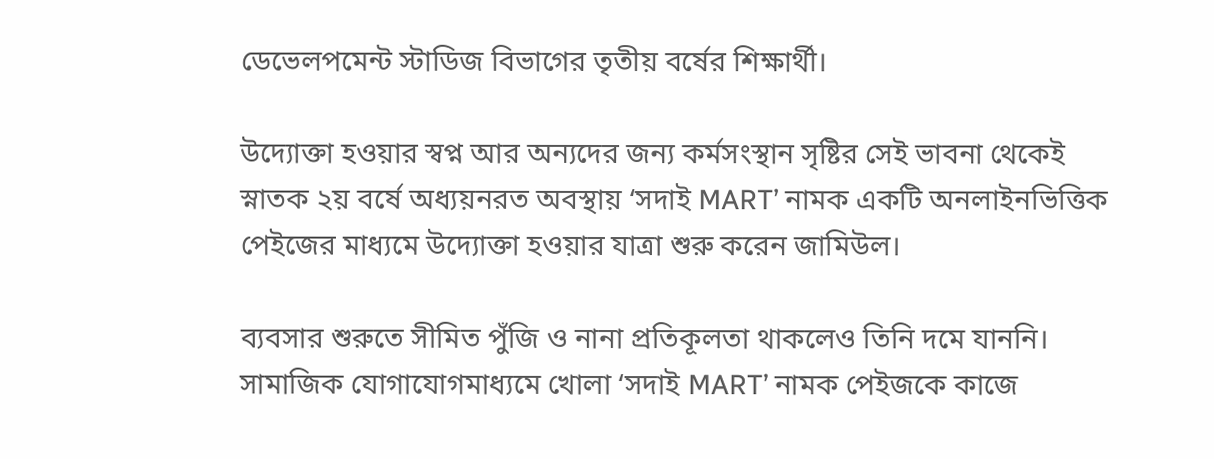ডেভেলপমেন্ট স্টাডিজ বিভাগের তৃতীয় বর্ষের শিক্ষার্থী।

উদ্যোক্তা হওয়ার স্বপ্ন আর অন্যদের জন্য কর্মসংস্থান সৃষ্টির সেই ভাবনা থেকেই স্নাতক ২য় বর্ষে অধ্যয়নরত অবস্থায় ‘সদাই MART’ নামক একটি অনলাইনভিত্তিক পেইজের মাধ্যমে উদ্যোক্তা হওয়ার যাত্রা শুরু করেন জামিউল।

ব্যবসার শুরুতে সীমিত পুঁজি ও নানা প্রতিকূলতা থাকলেও তিনি দমে যাননি। সামাজিক যোগাযোগমাধ্যমে খোলা ‘সদাই MART’ নামক পেইজকে কাজে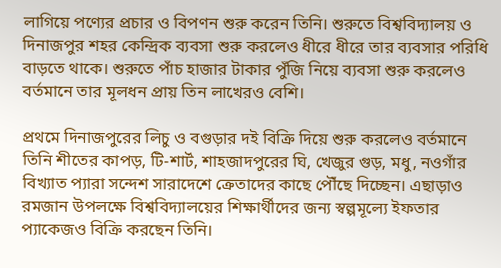লাগিয়ে পণ্যের প্রচার ও বিপণন শুরু করেন তিনি। শুরুতে বিশ্ববিদ্যালয় ও দিনাজপুর শহর কেন্দ্রিক ব্যবসা শুরু করলেও ধীরে ধীরে তার ব্যবসার পরিধি বাড়তে থাকে। শুরুতে পাঁচ হাজার টাকার পুঁজি নিয়ে ব্যবসা শুরু করলেও বর্তমানে তার মূলধন প্রায় তিন লাখেরও বেশি।

প্রথমে দিনাজপুরের লিচু ও বগুড়ার দই বিক্রি দিয়ে শুরু করলেও বর্তমানে তিনি শীতের কাপড়, টি-শার্ট, শাহজাদপুরের ঘি, খেজুর গুড়, মধু, নওগাঁর বিখ্যাত প্যারা সন্দেশ সারাদেশে ক্রেতাদের কাছে পৌঁছে দিচ্ছেন। এছাড়াও রমজান উপলক্ষে বিশ্ববিদ্যালয়ের শিক্ষার্থীদের জন্য স্বল্পমূল্যে ইফতার প্যাকেজও বিক্রি করছেন তিনি।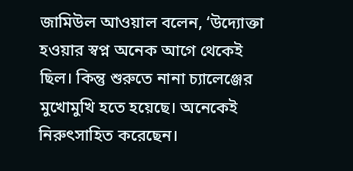জামিউল আওয়াল বলেন, ‘উদ্যোক্তা হওয়ার স্বপ্ন অনেক আগে থেকেই ছিল। কিন্তু শুরুতে নানা চ্যালেঞ্জের মুখোমুখি হতে হয়েছে। অনেকেই নিরুৎসাহিত করেছেন।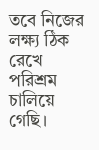তবে নিজের লক্ষ্য ঠিক রেখে পরিশ্রম চালিয়ে গেছি।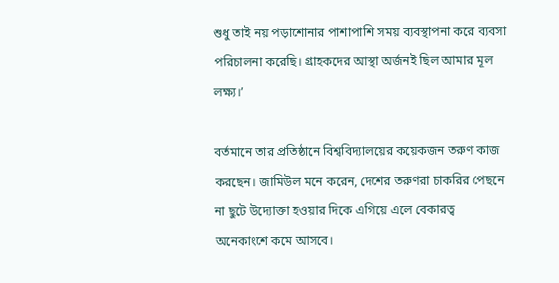শুধু তাই নয় পড়াশোনার পাশাপাশি সময় ব্যবস্থাপনা করে ব্যবসা পরিচালনা করেছি। গ্রাহকদের আস্থা অর্জনই ছিল আমার মূল লক্ষ্য।’

বর্তমানে তার প্রতিষ্ঠানে বিশ্ববিদ্যালয়ের কয়েকজন তরুণ কাজ করছেন। জামিউল মনে করেন, দেশের তরুণরা চাকরির পেছনে না ছুটে উদ্যোক্তা হওয়ার দিকে এগিয়ে এলে বেকারত্ব অনেকাংশে কমে আসবে।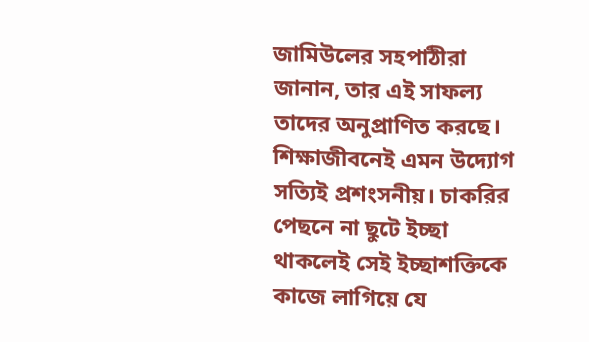জামিউলের সহপাঠীরা জানান, তার এই সাফল্য তাদের অনুপ্রাণিত করছে। শিক্ষাজীবনেই এমন উদ্যোগ সত্যিই প্রশংসনীয়। চাকরির পেছনে না ছুটে ইচ্ছা থাকলেই সেই ইচ্ছাশক্তিকে কাজে লাগিয়ে যে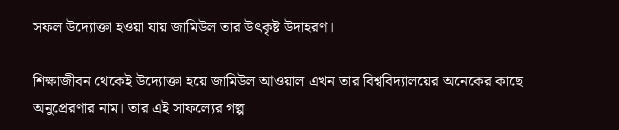সফল উদ্যোক্তা হওয়া যায় জামিউল তার উৎকৃষ্ট উদাহরণ।

শিক্ষাজীবন থেকেই উদ্যোক্তা হয়ে জামিউল আওয়াল এখন তার বিশ্ববিদ্যালয়ের অনেকের কাছে অনুপ্রেরণার নাম। তার এই সাফল্যের গল্প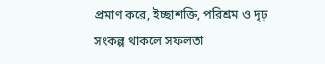প্রমাণ করে, ইচ্ছাশক্তি, পরিশ্রম ও দৃঢ় সংকল্প থাকলে সফলতা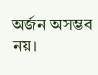অর্জন অসম্ভব নয়।